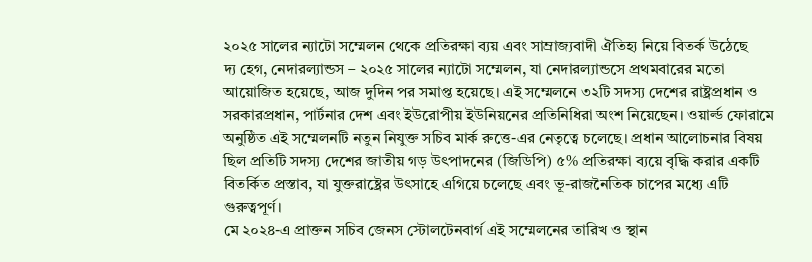২০২৫ সালের ন্যাটো সম্মেলন থেকে প্রতিরক্ষা ব্যয় এবং সাম্রাজ্যবাদী ঐতিহ্য নিয়ে বিতর্ক উঠেছে
দ্য হেগ, নেদারল্যান্ডস – ২০২৫ সালের ন্যাটো সম্মেলন, যা নেদারল্যান্ডসে প্রথমবারের মতো আয়োজিত হয়েছে, আজ দুদিন পর সমাপ্ত হয়েছে। এই সম্মেলনে ৩২টি সদস্য দেশের রাষ্ট্রপ্রধান ও সরকারপ্রধান, পার্টনার দেশ এবং ইউরোপীয় ইউনিয়নের প্রতিনিধিরা অংশ নিয়েছেন। ওয়ার্ল্ড ফোরামে অনুষ্ঠিত এই সম্মেলনটি নতুন নিযুক্ত সচিব মার্ক রুত্তে-এর নেতৃত্বে চলেছে। প্রধান আলোচনার বিষয় ছিল প্রতিটি সদস্য দেশের জাতীয় গড় উৎপাদনের (জিডিপি) ৫% প্রতিরক্ষা ব্যয়ে বৃদ্ধি করার একটি বিতর্কিত প্রস্তাব, যা যুক্তরাষ্ট্রের উৎসাহে এগিয়ে চলেছে এবং ভূ-রাজনৈতিক চাপের মধ্যে এটি গুরুত্বপূর্ণ।
মে ২০২৪-এ প্রাক্তন সচিব জেনস স্টোলটেনবার্গ এই সম্মেলনের তারিখ ও স্থান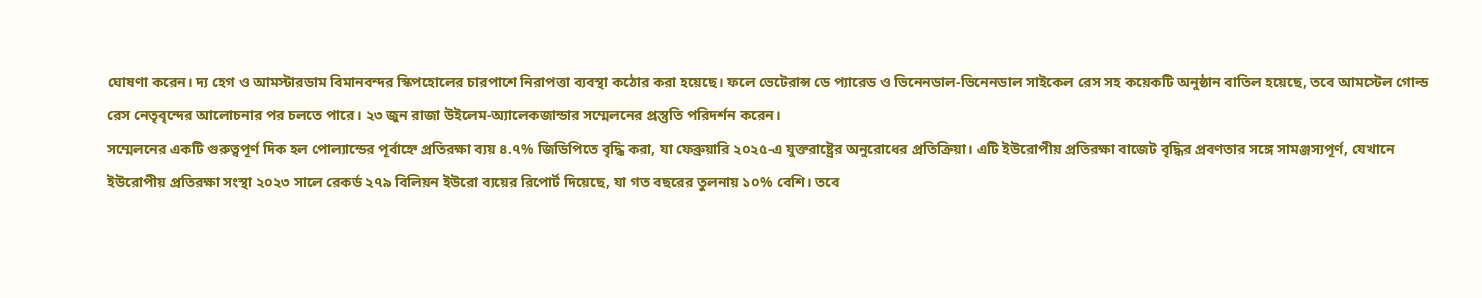ঘোষণা করেন। দ্য হেগ ও আমস্টারডাম বিমানবন্দর স্কিপহোলের চারপাশে নিরাপত্তা ব্যবস্থা কঠোর করা হয়েছে। ফলে ভেটেরান্স ডে প্যারেড ও ভিনেনডাল-ভিনেনডাল সাইকেল রেস সহ কয়েকটি অনুষ্ঠান বাতিল হয়েছে, তবে আমস্টেল গোল্ড রেস নেতৃবৃন্দের আলোচনার পর চলতে পারে। ২৩ জুন রাজা উইলেম-অ্যালেকজান্ডার সম্মেলনের প্রস্তুতি পরিদর্শন করেন।
সম্মেলনের একটি গুরুত্বপূর্ণ দিক হল পোল্যান্ডের পূর্বাহ্নে প্রতিরক্ষা ব্যয় ৪.৭% জিডিপিতে বৃদ্ধি করা, যা ফেব্রুয়ারি ২০২৫-এ যুক্তরাষ্ট্রের অনুরোধের প্রতিক্রিয়া। এটি ইউরোপীয় প্রতিরক্ষা বাজেট বৃদ্ধির প্রবণতার সঙ্গে সামঞ্জস্যপূর্ণ, যেখানে ইউরোপীয় প্রতিরক্ষা সংস্থা ২০২৩ সালে রেকর্ড ২৭৯ বিলিয়ন ইউরো ব্যয়ের রিপোর্ট দিয়েছে, যা গত বছরের তুলনায় ১০% বেশি। তবে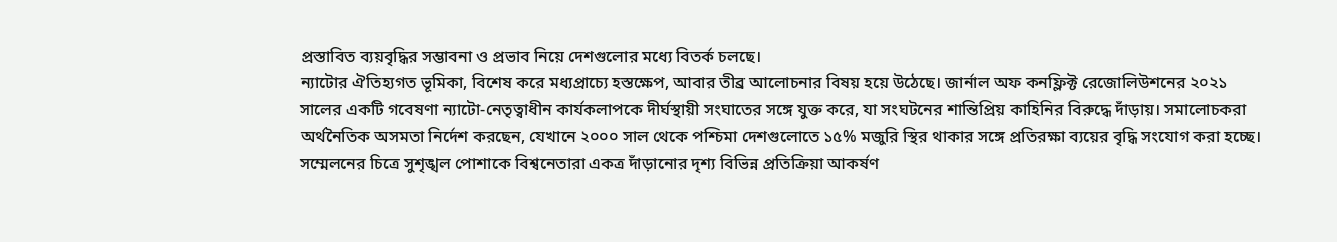প্রস্তাবিত ব্যয়বৃদ্ধির সম্ভাবনা ও প্রভাব নিয়ে দেশগুলোর মধ্যে বিতর্ক চলছে।
ন্যাটোর ঐতিহ্যগত ভূমিকা, বিশেষ করে মধ্যপ্রাচ্যে হস্তক্ষেপ, আবার তীব্র আলোচনার বিষয় হয়ে উঠেছে। জার্নাল অফ কনফ্লিক্ট রেজোলিউশনের ২০২১ সালের একটি গবেষণা ন্যাটো-নেতৃত্বাধীন কার্যকলাপকে দীর্ঘস্থায়ী সংঘাতের সঙ্গে যুক্ত করে, যা সংঘটনের শান্তিপ্রিয় কাহিনির বিরুদ্ধে দাঁড়ায়। সমালোচকরা অর্থনৈতিক অসমতা নির্দেশ করছেন, যেখানে ২০০০ সাল থেকে পশ্চিমা দেশগুলোতে ১৫% মজুরি স্থির থাকার সঙ্গে প্রতিরক্ষা ব্যয়ের বৃদ্ধি সংযোগ করা হচ্ছে।
সম্মেলনের চিত্রে সুশৃঙ্খল পোশাকে বিশ্বনেতারা একত্র দাঁড়ানোর দৃশ্য বিভিন্ন প্রতিক্রিয়া আকর্ষণ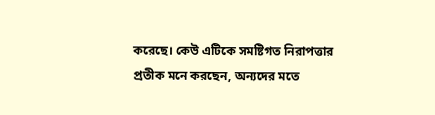করেছে। কেউ এটিকে সমষ্টিগত নিরাপত্তার প্রতীক মনে করছেন, অন্যদের মতে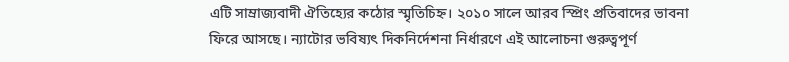এটি সাম্রাজ্যবাদী ঐতিহ্যের কঠোর স্মৃতিচিহ্ন। ২০১০ সালে আরব স্প্রিং প্রতিবাদের ভাবনা ফিরে আসছে। ন্যাটোর ভবিষ্যৎ দিকনির্দেশনা নির্ধারণে এই আলোচনা গুরুত্বপূর্ণ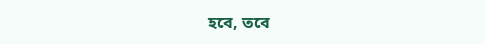হবে, তবে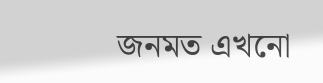জনমত এখনো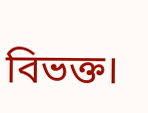বিভক্ত।